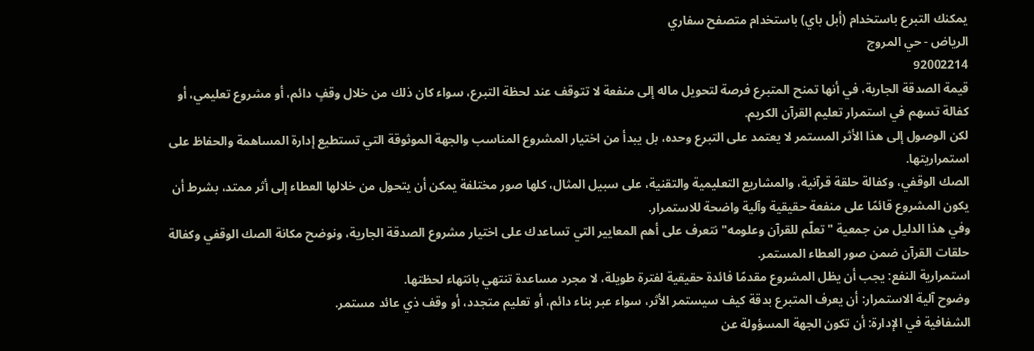يمكنك التبرع باستخدام (أبل باي) باستخدام متصفح سفاري
الرياض - حي المروج
92002214
قيمة الصدقة الجارية، في أنها تمنح المتبرع فرصة لتحويل ماله إلى منفعة لا تتوقف عند لحظة التبرع، سواء كان ذلك من خلال وقفٍ دائم، أو مشروع تعليمي، أو كفالة تسهم في استمرار تعليم القرآن الكريم.
لكن الوصول إلى هذا الأثر المستمر لا يعتمد على التبرع وحده، بل يبدأ من اختيار المشروع المناسب والجهة الموثوقة التي تستطيع إدارة المساهمة والحفاظ على استمراريتها.
الصك الوقفي، وكفالة حلقة قرآنية، والمشاريع التعليمية والتقنية، على سبيل المثال، كلها صور مختلفة يمكن أن يتحول من خلالها العطاء إلى أثر ممتد، بشرط أن يكون المشروع قائمًا على منفعة حقيقية وآلية واضحة للاستمرار.
وفي هذا الدليل من جمعية "تعلّم للقرآن وعلومه" نتعرف على أهم المعايير التي تساعدك على اختيار مشروع الصدقة الجارية، ونوضح مكانة الصك الوقفي وكفالة حلقات القرآن ضمن صور العطاء المستمر.
استمرارية النفع: يجب أن يظل المشروع مقدمًا فائدة حقيقية لفترة طويلة، لا مجرد مساعدة تنتهي بانتهاء لحظتها.
وضوح آلية الاستمرار: أن يعرف المتبرع بدقة كيف سيستمر الأثر، سواء عبر بناء دائم، أو تعليم متجدد، أو وقف ذي عائد مستمر.
الشفافية في الإدارة: أن تكون الجهة المسؤولة عن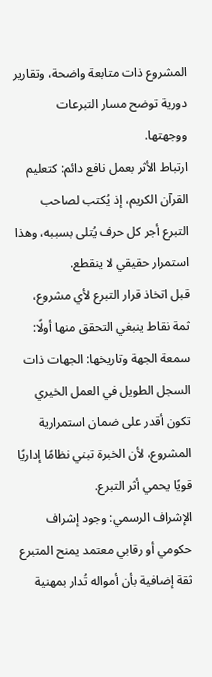المشروع ذات متابعة واضحة، وتقارير دورية توضح مسار التبرعات ووجهتها.
ارتباط الأثر بعمل نافع دائم: كتعليم القرآن الكريم، إذ يُكتب لصاحب التبرع أجر كل حرف يُتلى بسببه، وهذا استمرار حقيقي لا ينقطع.
قبل اتخاذ قرار التبرع لأي مشروع، ثمة نقاط ينبغي التحقق منها أولًا:
سمعة الجهة وتاريخها: الجهات ذات السجل الطويل في العمل الخيري تكون أقدر على ضمان استمرارية المشروع، لأن الخبرة تبني نظامًا إداريًا قويًا يحمي أثر التبرع.
الإشراف الرسمي: وجود إشراف حكومي أو رقابي معتمد يمنح المتبرع ثقة إضافية بأن أمواله تُدار بمهنية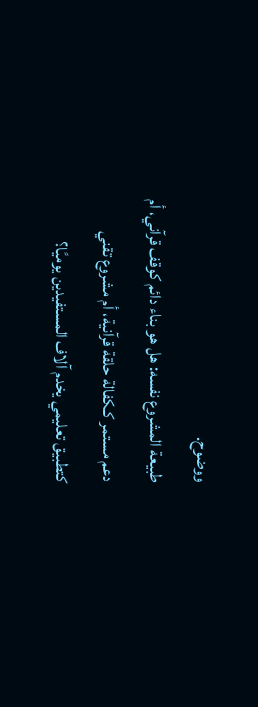ووضوح.
طبيعة المشروع نفسه: هل هو بناء دائم كوقف قرآني، أم دعم مستمر كـكفالة حلقة قرآنية، أم مشروع تقني كتطبيق تعليمي يخدم آلاف المستفيدين يوميًا؟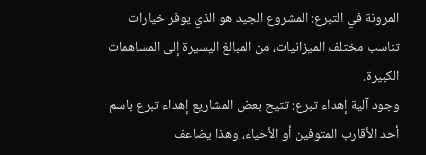المرونة في التبرع: المشروع الجيد هو الذي يوفر خيارات تناسب مختلف الميزانيات، من المبالغ اليسيرة إلى المساهمات الكبيرة.
وجود آلية إهداء تبرع: تتيح بعض المشاريع إهداء تبرع باسم أحد الأقارب المتوفين أو الأحياء، وهذا يضاعف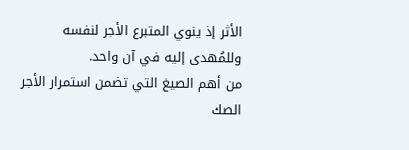الأثر إذ ينوي المتبرع الأجر لنفسه وللمُهدى إليه في آن واحد.
من أهم الصيغ التي تضمن استمرار الأجر الصك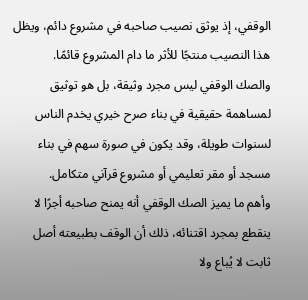الوقفي، إذ يوثق نصيب صاحبه في مشروع دائم، ويظل هذا النصيب منتجًا للأثر ما دام المشروع قائمًا.
والصك الوقفي ليس مجرد وثيقة، بل هو توثيق لمساهمة حقيقية في بناء صرح خيري يخدم الناس لسنوات طويلة، وقد يكون في صورة سهم في بناء مسجد أو مقر تعليمي أو مشروع قرآني متكامل.
وأهم ما يميز الصك الوقفي أنه يمنح صاحبه أجرًا لا ينقطع بمجرد اقتنائه، ذلك أن الوقف بطبيعته أصل ثابت لا يُباع ولا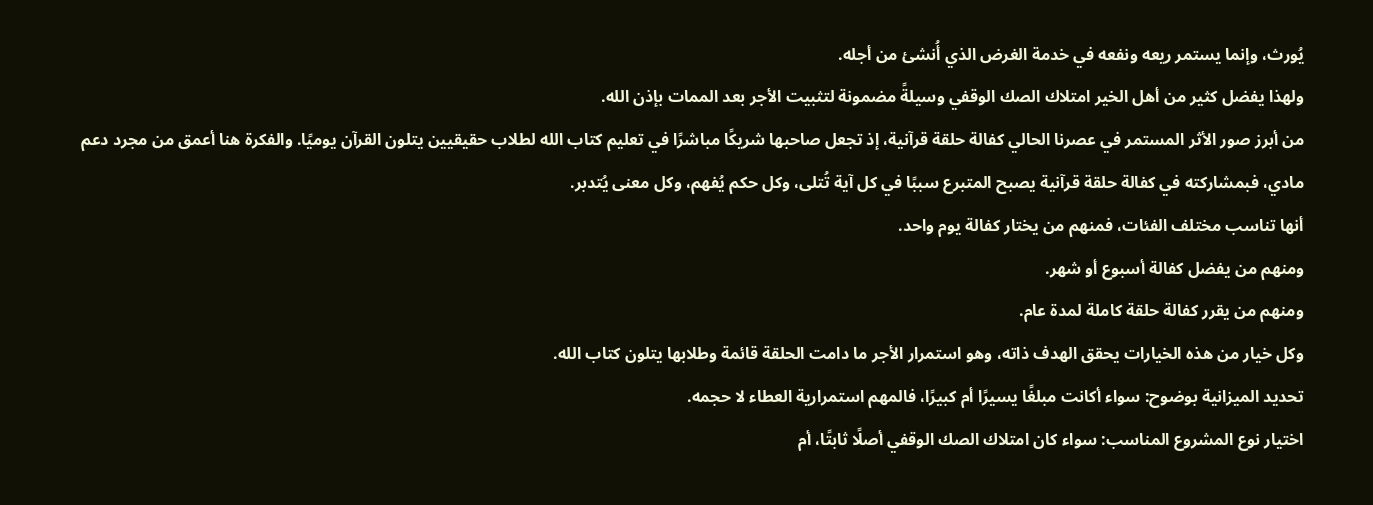يُورث، وإنما يستمر ريعه ونفعه في خدمة الغرض الذي أُنشئ من أجله.
ولهذا يفضل كثير من أهل الخير امتلاك الصك الوقفي وسيلةً مضمونة لتثبيت الأجر بعد الممات بإذن الله.
من أبرز صور الأثر المستمر في عصرنا الحالي كفالة حلقة قرآنية، إذ تجعل صاحبها شريكًا مباشرًا في تعليم كتاب الله لطلاب حقيقيين يتلون القرآن يوميًا. والفكرة هنا أعمق من مجرد دعم مادي، فبمشاركته في كفالة حلقة قرآنية يصبح المتبرع سببًا في كل آية تُتلى، وكل حكم يُفهم، وكل معنى يُتدبر.
أنها تناسب مختلف الفئات، فمنهم من يختار كفالة يوم واحد.
ومنهم من يفضل كفالة أسبوع أو شهر.
ومنهم من يقرر كفالة حلقة كاملة لمدة عام.
وكل خيار من هذه الخيارات يحقق الهدف ذاته، وهو استمرار الأجر ما دامت الحلقة قائمة وطلابها يتلون كتاب الله.
تحديد الميزانية بوضوح: سواء أكانت مبلغًا يسيرًا أم كبيرًا، فالمهم استمرارية العطاء لا حجمه.
اختيار نوع المشروع المناسب: سواء كان امتلاك الصك الوقفي أصلًا ثابتًا، أم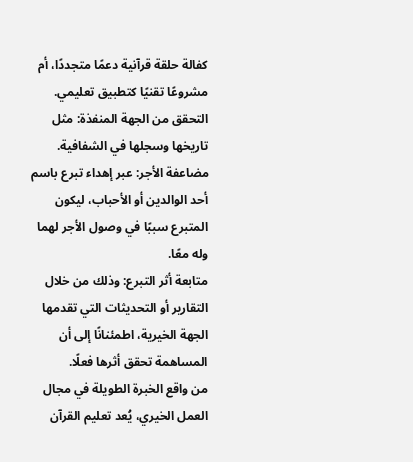كفالة حلقة قرآنية دعمًا متجددًا، أم مشروعًا تقنيًا كتطبيق تعليمي.
التحقق من الجهة المنفذة: مثل تاريخها وسجلها في الشفافية.
مضاعفة الأجر: عبر إهداء تبرع باسم أحد الوالدين أو الأحباب، ليكون المتبرع سببًا في وصول الأجر لهما وله معًا.
متابعة أثر التبرع: وذلك من خلال التقارير أو التحديثات التي تقدمها الجهة الخيرية، اطمئنانًا إلى أن المساهمة تحقق أثرها فعلًا.
من واقع الخبرة الطويلة في مجال العمل الخيري، يُعد تعليم القرآن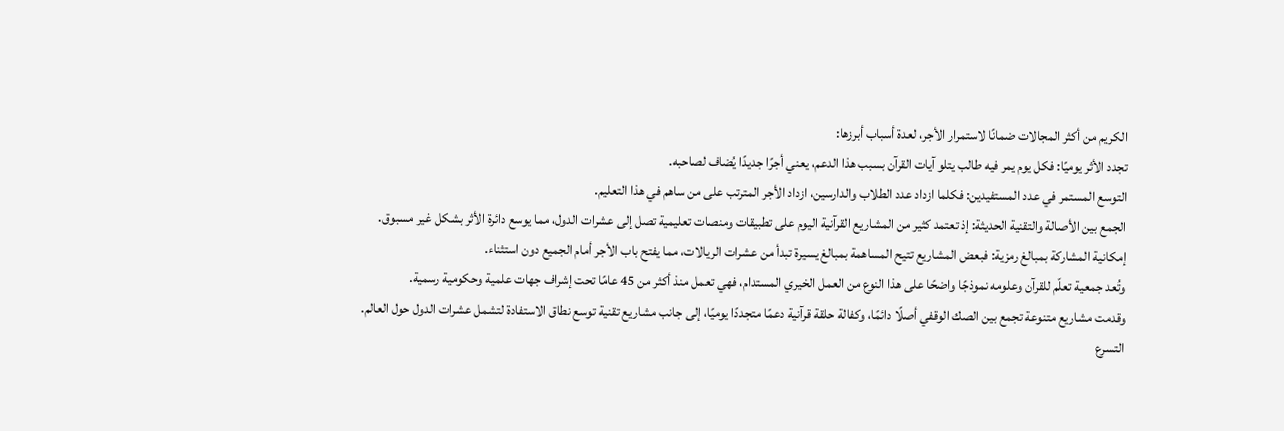الكريم من أكثر المجالات ضمانًا لاستمرار الأجر، لعدة أسباب أبرزها:
تجدد الأثر يوميًا: فكل يوم يمر فيه طالب يتلو آيات القرآن بسبب هذا الدعم، يعني أجرًا جديدًا يُضاف لصاحبه.
التوسع المستمر في عدد المستفيدين: فكلما ازداد عدد الطلاب والدارسين، ازداد الأجر المترتب على من ساهم في هذا التعليم.
الجمع بين الأصالة والتقنية الحديثة: إذ تعتمد كثير من المشاريع القرآنية اليوم على تطبيقات ومنصات تعليمية تصل إلى عشرات الدول، مما يوسع دائرة الأثر بشكل غير مسبوق.
إمكانية المشاركة بمبالغ رمزية: فبعض المشاريع تتيح المساهمة بمبالغ يسيرة تبدأ من عشرات الريالات، مما يفتح باب الأجر أمام الجميع دون استثناء.
وتُعد جمعية تعلّم للقرآن وعلومه نموذجًا واضحًا على هذا النوع من العمل الخيري المستدام، فهي تعمل منذ أكثر من 45 عامًا تحت إشراف جهات علمية وحكومية رسمية.
وقدمت مشاريع متنوعة تجمع بين الصك الوقفي أصلًا دائمًا، وكفالة حلقة قرآنية دعمًا متجددًا يوميًا، إلى جانب مشاريع تقنية توسع نطاق الاستفادة لتشمل عشرات الدول حول العالم.
التسرع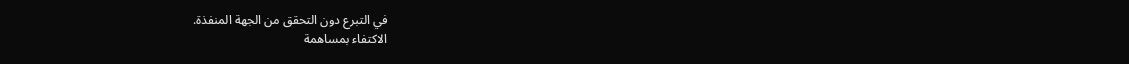في التبرع دون التحقق من الجهة المنفذة.
الاكتفاء بمساهمة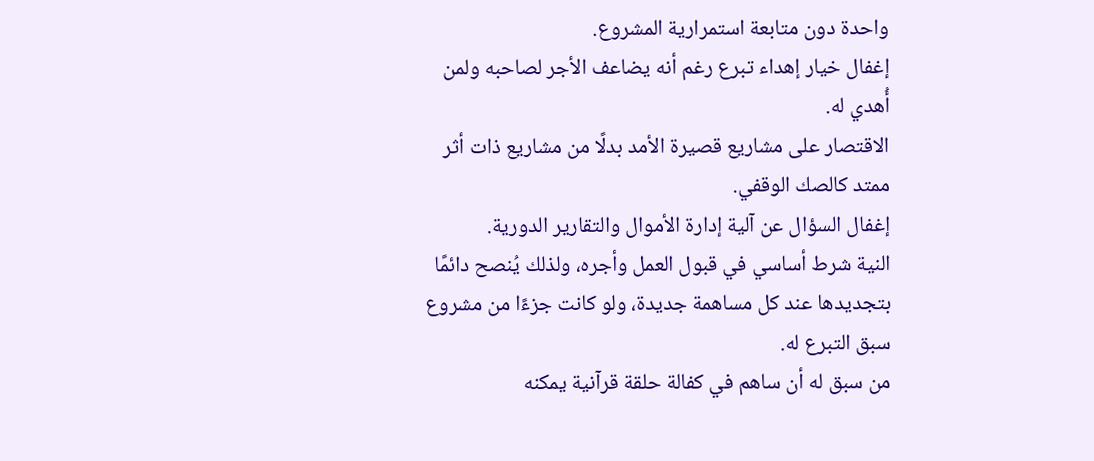واحدة دون متابعة استمرارية المشروع.
إغفال خيار إهداء تبرع رغم أنه يضاعف الأجر لصاحبه ولمن أُهدي له.
الاقتصار على مشاريع قصيرة الأمد بدلًا من مشاريع ذات أثر ممتد كالصك الوقفي.
إغفال السؤال عن آلية إدارة الأموال والتقارير الدورية.
النية شرط أساسي في قبول العمل وأجره، ولذلك يُنصح دائمًا بتجديدها عند كل مساهمة جديدة، ولو كانت جزءًا من مشروع سبق التبرع له.
من سبق له أن ساهم في كفالة حلقة قرآنية يمكنه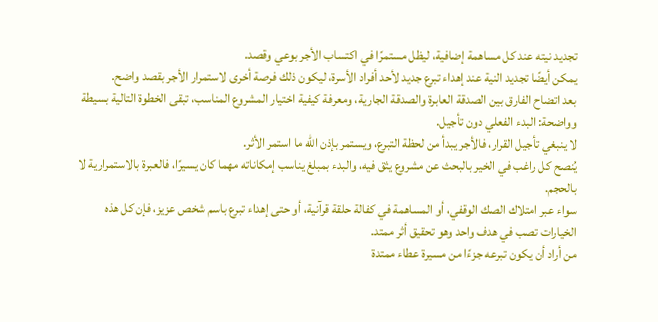تجديد نيته عند كل مساهمة إضافية، ليظل مستمرًا في اكتساب الأجر بوعي وقصد.
يمكن أيضًا تجديد النية عند إهداء تبرع جديد لأحد أفراد الأسرة، ليكون ذلك فرصة أخرى لاستمرار الأجر بقصد واضح.
بعد اتضاح الفارق بين الصدقة العابرة والصدقة الجارية، ومعرفة كيفية اختيار المشروع المناسب، تبقى الخطوة التالية بسيطة وواضحة: البدء الفعلي دون تأجيل.
لا ينبغي تأجيل القرار، فالأجر يبدأ من لحظة التبرع، ويستمر بإذن الله ما استمر الأثر.
يُنصح كل راغب في الخير بالبحث عن مشروع يثق فيه، والبدء بمبلغ يناسب إمكاناته مهما كان يسيرًا، فالعبرة بالاستمرارية لا بالحجم.
سواء عبر امتلاك الصك الوقفي، أو المساهمة في كفالة حلقة قرآنية، أو حتى إهداء تبرع باسم شخص عزيز، فإن كل هذه الخيارات تصب في هدف واحد وهو تحقيق أثر ممتد.
من أراد أن يكون تبرعه جزءًا من مسيرة عطاء ممتدة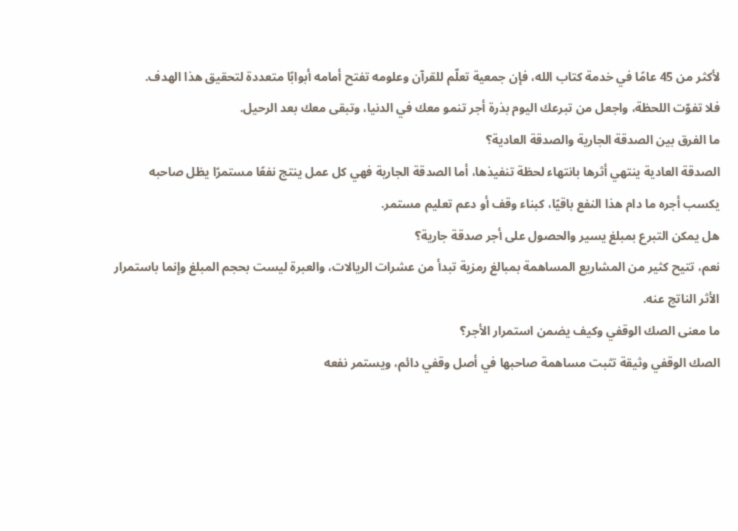لأكثر من 45 عامًا في خدمة كتاب الله، فإن جمعية تعلّم للقرآن وعلومه تفتح أمامه أبوابًا متعددة لتحقيق هذا الهدف.
فلا تفوّت اللحظة، واجعل من تبرعك اليوم بذرة أجر تنمو معك في الدنيا، وتبقى معك بعد الرحيل.
ما الفرق بين الصدقة الجارية والصدقة العادية؟
الصدقة العادية ينتهي أثرها بانتهاء لحظة تنفيذها، أما الصدقة الجارية فهي كل عمل ينتج نفعًا مستمرًا يظل صاحبه يكسب أجره ما دام هذا النفع باقيًا، كبناء وقف أو دعم تعليم مستمر.
هل يمكن التبرع بمبلغ يسير والحصول على أجر صدقة جارية؟
نعم، تتيح كثير من المشاريع المساهمة بمبالغ رمزية تبدأ من عشرات الريالات، والعبرة ليست بحجم المبلغ وإنما باستمرار الأثر الناتج عنه.
ما معنى الصك الوقفي وكيف يضمن استمرار الأجر؟
الصك الوقفي وثيقة تثبت مساهمة صاحبها في أصل وقفي دائم، ويستمر نفعه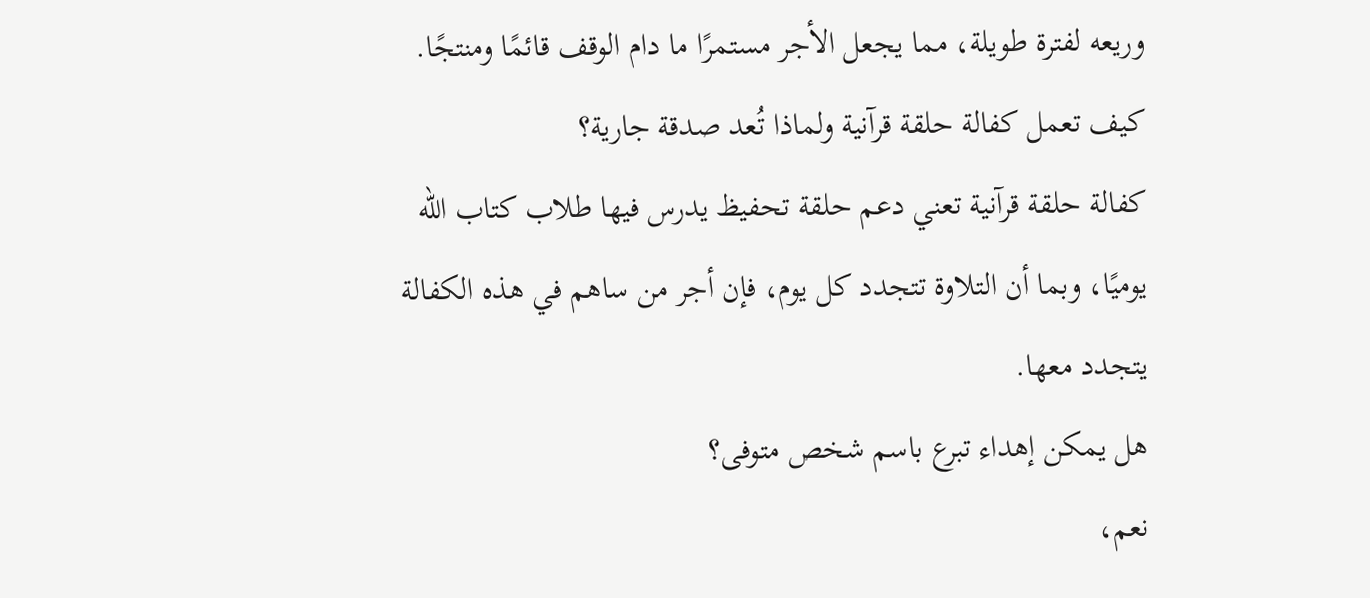وريعه لفترة طويلة، مما يجعل الأجر مستمرًا ما دام الوقف قائمًا ومنتجًا.
كيف تعمل كفالة حلقة قرآنية ولماذا تُعد صدقة جارية؟
كفالة حلقة قرآنية تعني دعم حلقة تحفيظ يدرس فيها طلاب كتاب الله يوميًا، وبما أن التلاوة تتجدد كل يوم، فإن أجر من ساهم في هذه الكفالة يتجدد معها.
هل يمكن إهداء تبرع باسم شخص متوفى؟
نعم،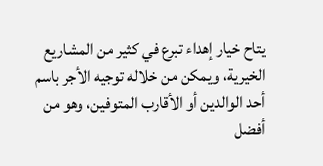يتاح خيار إهداء تبرع في كثير من المشاريع الخيرية، ويمكن من خلاله توجيه الأجر باسم أحد الوالدين أو الأقارب المتوفين، وهو من أفضل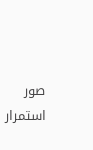صور استمرار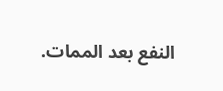النفع بعد الممات.